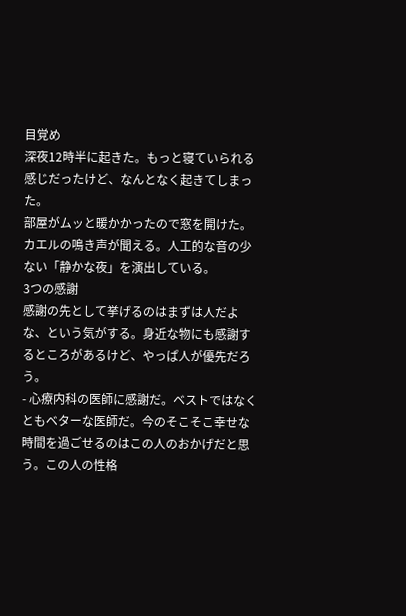目覚め
深夜12時半に起きた。もっと寝ていられる感じだったけど、なんとなく起きてしまった。
部屋がムッと暖かかったので窓を開けた。カエルの鳴き声が聞える。人工的な音の少ない「静かな夜」を演出している。
3つの感謝
感謝の先として挙げるのはまずは人だよな、という気がする。身近な物にも感謝するところがあるけど、やっぱ人が優先だろう。
- 心療内科の医師に感謝だ。ベストではなくともベターな医師だ。今のそこそこ幸せな時間を過ごせるのはこの人のおかげだと思う。この人の性格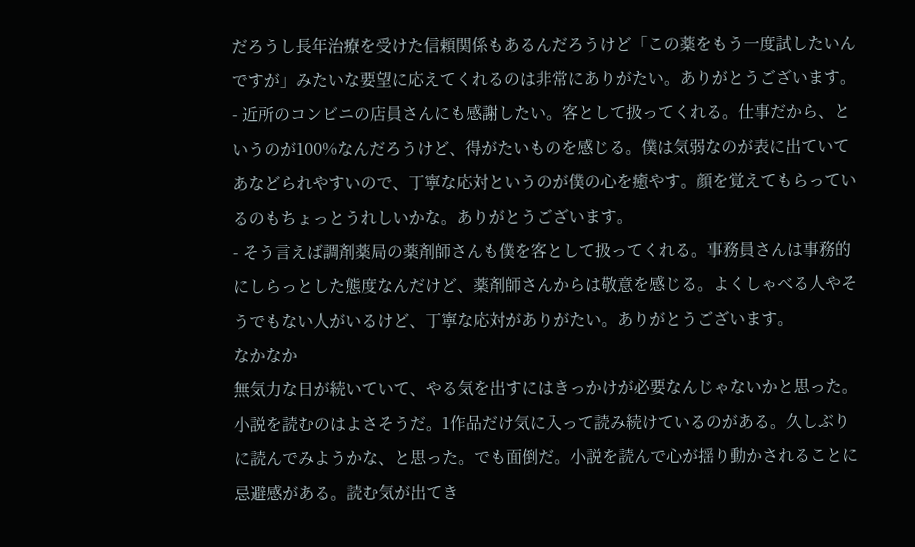だろうし長年治療を受けた信頼関係もあるんだろうけど「この薬をもう一度試したいんですが」みたいな要望に応えてくれるのは非常にありがたい。ありがとうございます。
- 近所のコンビニの店員さんにも感謝したい。客として扱ってくれる。仕事だから、というのが100%なんだろうけど、得がたいものを感じる。僕は気弱なのが表に出ていてあなどられやすいので、丁寧な応対というのが僕の心を癒やす。顔を覚えてもらっているのもちょっとうれしいかな。ありがとうございます。
- そう言えば調剤薬局の薬剤師さんも僕を客として扱ってくれる。事務員さんは事務的にしらっとした態度なんだけど、薬剤師さんからは敬意を感じる。よくしゃべる人やそうでもない人がいるけど、丁寧な応対がありがたい。ありがとうございます。
なかなか
無気力な日が続いていて、やる気を出すにはきっかけが必要なんじゃないかと思った。小説を読むのはよさそうだ。1作品だけ気に入って読み続けているのがある。久しぶりに読んでみようかな、と思った。でも面倒だ。小説を読んで心が揺り動かされることに忌避感がある。読む気が出てき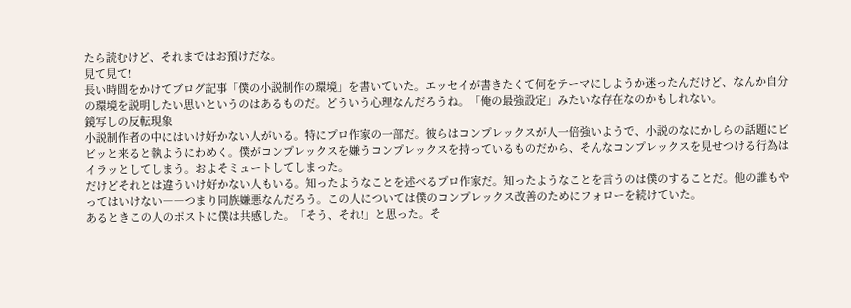たら読むけど、それまではお預けだな。
見て見て!
長い時間をかけてブログ記事「僕の小説制作の環境」を書いていた。エッセイが書きたくて何をテーマにしようか迷ったんだけど、なんか自分の環境を説明したい思いというのはあるものだ。どういう心理なんだろうね。「俺の最強設定」みたいな存在なのかもしれない。
鏡写しの反転現象
小説制作者の中にはいけ好かない人がいる。特にプロ作家の一部だ。彼らはコンプレックスが人一倍強いようで、小説のなにかしらの話題にビビッと来ると執ようにわめく。僕がコンプレックスを嫌うコンプレックスを持っているものだから、そんなコンプレックスを見せつける行為はイラッとしてしまう。およそミュートしてしまった。
だけどそれとは違ういけ好かない人もいる。知ったようなことを述べるプロ作家だ。知ったようなことを言うのは僕のすることだ。他の誰もやってはいけない――つまり同族嫌悪なんだろう。この人については僕のコンプレックス改善のためにフォローを続けていた。
あるときこの人のポストに僕は共感した。「そう、それ!」と思った。そ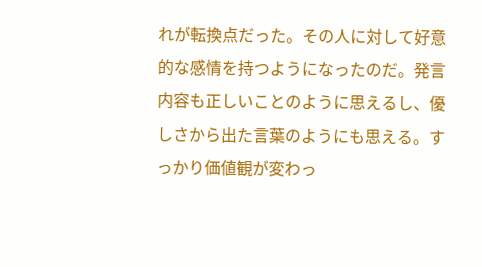れが転換点だった。その人に対して好意的な感情を持つようになったのだ。発言内容も正しいことのように思えるし、優しさから出た言葉のようにも思える。すっかり価値観が変わっ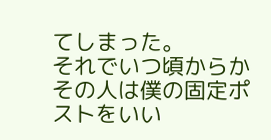てしまった。
それでいつ頃からかその人は僕の固定ポストをいい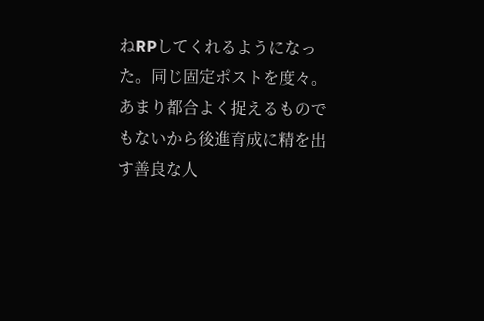ねRPしてくれるようになった。同じ固定ポストを度々。あまり都合よく捉えるものでもないから後進育成に精を出す善良な人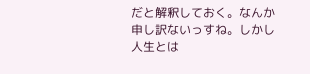だと解釈しておく。なんか申し訳ないっすね。しかし人生とは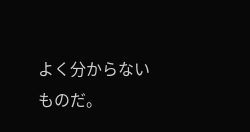よく分からないものだ。